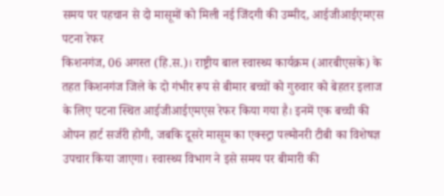समय पर पहचान से दो मासूमों को मिली नई जिंदगी की उम्मीद, आईजीआईएमएस पटना रेफर
किशनगंज, 06 अगस्त (हि.स.)। राष्ट्रीय बाल स्वास्थ्य कार्यक्रम (आरबीएसके) के तहत किशनगंज जिले के दो गंभीर रूप से बीमार बच्चों को गुरुवार को बेहतर इलाज के लिए पटना स्थित आईजीआईएमएस रेफर किया गया है। इनमें एक बच्ची की ओपन हार्ट सर्जरी होगी, जबकि दूसरे मासूम का एक्स्ट्रा पल्मोनरी टीबी का विशेषज्ञ उपचार किया जाएगा। स्वास्थ्य विभाग ने इसे समय पर बीमारी की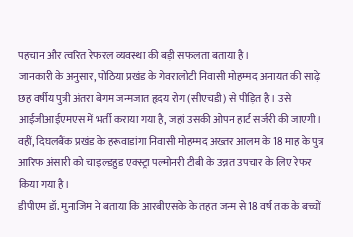पहचान और त्वरित रेफरल व्यवस्था की बड़ी सफलता बताया है।
जानकारी के अनुसार, पोठिया प्रखंड के गेवरालोटी निवासी मोहम्मद अनायत की साढ़े छह वर्षीय पुत्री अंतरा बेगम जन्मजात हृदय रोग (सीएचडी) से पीड़ित है। उसे आईजीआईएमएस में भर्ती कराया गया है, जहां उसकी ओपन हार्ट सर्जरी की जाएगी। वहीं, दिघलबैंक प्रखंड के हरूवाडांगा निवासी मोहम्मद अख्तर आलम के 18 माह के पुत्र आरिफ अंसारी को चाइल्डहुड एक्स्ट्रा पल्मोनरी टीबी के उन्नत उपचार के लिए रेफर किया गया है।
डीपीएम डॉ. मुनाजिम ने बताया कि आरबीएसके के तहत जन्म से 18 वर्ष तक के बच्चों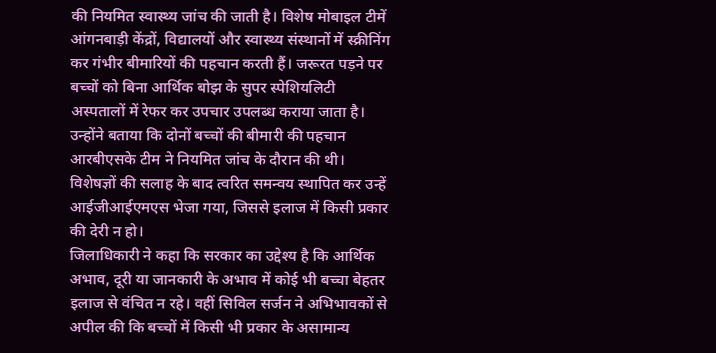की नियमित स्वास्थ्य जांच की जाती है। विशेष मोबाइल टीमें आंगनबाड़ी केंद्रों, विद्यालयों और स्वास्थ्य संस्थानों में स्क्रीनिंग कर गंभीर बीमारियों की पहचान करती हैं। जरूरत पड़ने पर बच्चों को बिना आर्थिक बोझ के सुपर स्पेशियलिटी अस्पतालों में रेफर कर उपचार उपलब्ध कराया जाता है।
उन्होंने बताया कि दोनों बच्चों की बीमारी की पहचान आरबीएसके टीम ने नियमित जांच के दौरान की थी। विशेषज्ञों की सलाह के बाद त्वरित समन्वय स्थापित कर उन्हें आईजीआईएमएस भेजा गया, जिससे इलाज में किसी प्रकार की देरी न हो।
जिलाधिकारी ने कहा कि सरकार का उद्देश्य है कि आर्थिक अभाव, दूरी या जानकारी के अभाव में कोई भी बच्चा बेहतर इलाज से वंचित न रहे। वहीं सिविल सर्जन ने अभिभावकों से अपील की कि बच्चों में किसी भी प्रकार के असामान्य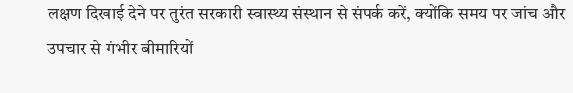लक्षण दिखाई देने पर तुरंत सरकारी स्वास्थ्य संस्थान से संपर्क करें, क्योंकि समय पर जांच और उपचार से गंभीर बीमारियों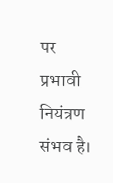पर प्रभावी नियंत्रण संभव है।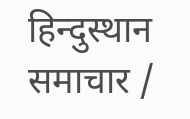हिन्दुस्थान समाचार /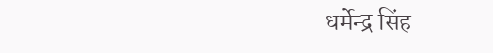धर्मेन्द्र सिंह